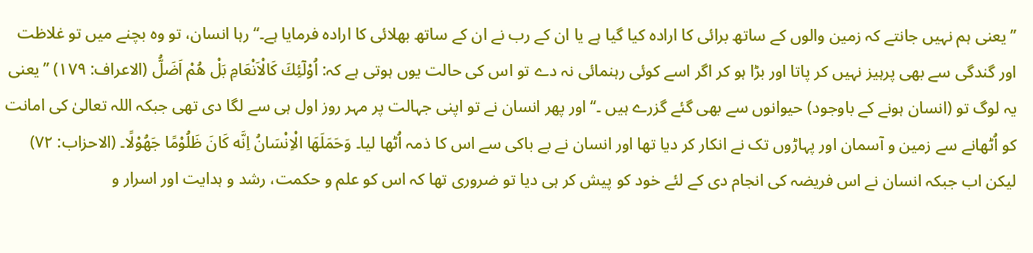’’یعنی ہم نہیں جانتے کہ زمین والوں کے ساتھ برائی کا ارادہ کیا گیا ہے یا ان کے رب نے ان کے ساتھ بھلائی کا ارادہ فرمایا ہے۔‘‘ رہا انسان، تو وہ بچنے میں تو غلاظت اور گندگی سے بھی پرہیز نہیں کر پاتا اور بڑا ہو کر اگر اسے کوئی رہنمائی نہ دے تو اس کی حالت یوں ہوتی ہے کہ: اُوْلٓئِكَ كَالْاَنْعَامِ بَلْ ھُمْ اَضَلُّ (الاعراف: ۱۷۹) ’’یعنی یہ لوگ تو (انسان ہونے کے باوجود) حیوانوں سے بھی گئے گزرے ہیں ۔‘‘ اور پھر انسان نے تو اپنی جہالت پر مہر روز اول ہی سے لگا دی تھی جبکہ اللہ تعالیٰ کی امانت کو اُٹھانے سے زمین و آسمان اور پہاڑوں تک نے انکار کر دیا تھا اور انسان نے بے باکی سے اس کا ذمہ اُٹھا لیا۔ وَحَمَلَھَا الْاِنْسَانُ اِنَّه كَانَ ظَلُوْمًا جَھُوْلًا۔ (الاحزاب: ۷۲) لیکن اب جبکہ انسان نے اس فریضہ کی انجام دی کے لئے خود کو پیش کر ہی دیا تو ضروری تھا کہ اس کو علم و حکمت، رشد و ہدایت اور اسرار و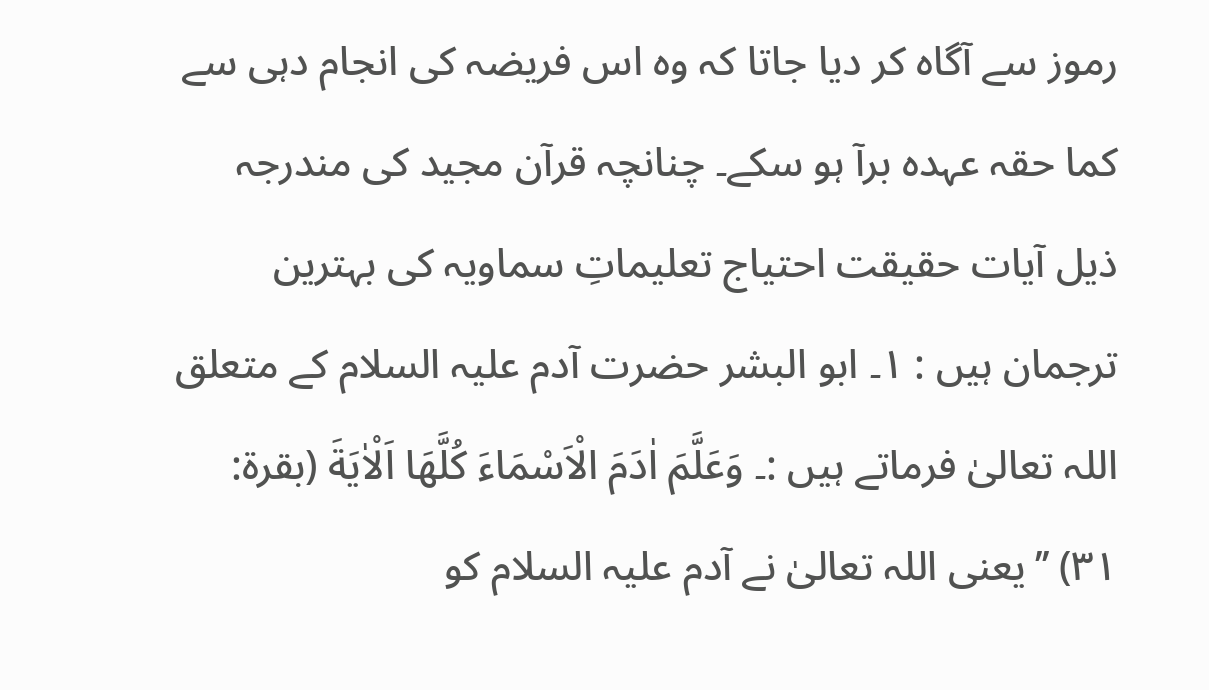رموز سے آگاہ کر دیا جاتا کہ وہ اس فریضہ کی انجام دہی سے کما حقہ عہدہ برآ ہو سکے۔ چنانچہ قرآن مجید کی مندرجہ ذیل آیات حقیقت احتیاج تعلیماتِ سماویہ کی بہترین ترجمان ہیں : ۱۔ ابو البشر حضرت آدم علیہ السلام کے متعلق اللہ تعالیٰ فرماتے ہیں :۔ وَعَلَّمَ اٰدَمَ الْاَسْمَاءَ كُلَّھَا اَلْاٰيَةَ (بقرة: ۳۱) ’’یعنی اللہ تعالیٰ نے آدم علیہ السلام کو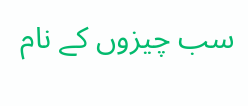سب چیزوں کے نام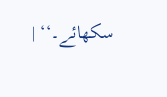سکھائے۔‘‘ |